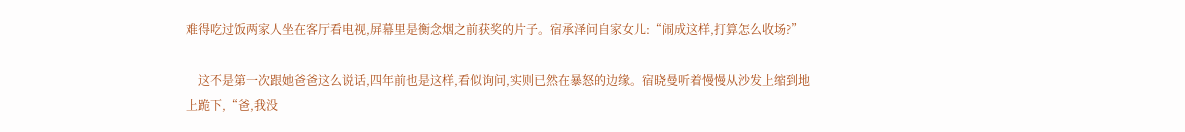难得吃过饭两家人坐在客厅看电视,屏幕里是衡念烟之前获奖的片子。宿承泽问自家女儿:“闹成这样,打算怎么收场?”

    这不是第一次跟她爸爸这么说话,四年前也是这样,看似询问,实则已然在暴怒的边缘。宿晓曼听着慢慢从沙发上缩到地上跪下,“爸,我没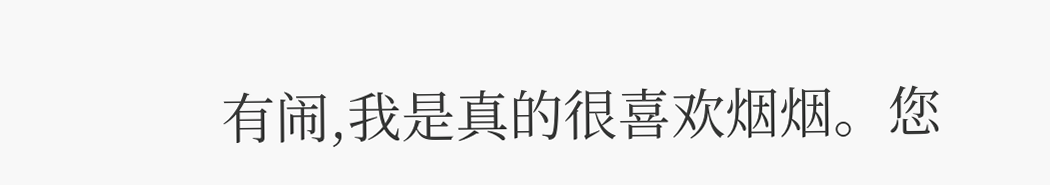有闹,我是真的很喜欢烟烟。您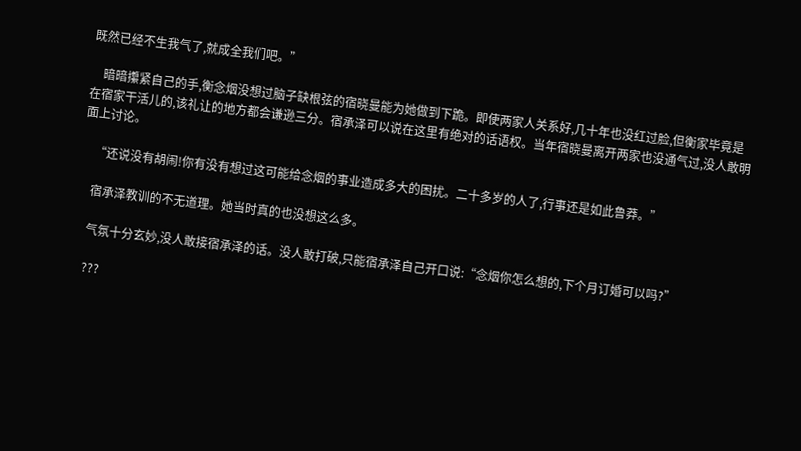既然已经不生我气了,就成全我们吧。”

    暗暗攥紧自己的手,衡念烟没想过脑子缺根弦的宿晓曼能为她做到下跪。即使两家人关系好,几十年也没红过脸,但衡家毕竟是在宿家干活儿的,该礼让的地方都会谦逊三分。宿承泽可以说在这里有绝对的话语权。当年宿晓曼离开两家也没通气过,没人敢明面上讨论。

    “还说没有胡闹!你有没有想过这可能给念烟的事业造成多大的困扰。二十多岁的人了,行事还是如此鲁莽。”

    宿承泽教训的不无道理。她当时真的也没想这么多。

    气氛十分玄妙,没人敢接宿承泽的话。没人敢打破,只能宿承泽自己开口说:“念烟你怎么想的,下个月订婚可以吗?”

    ???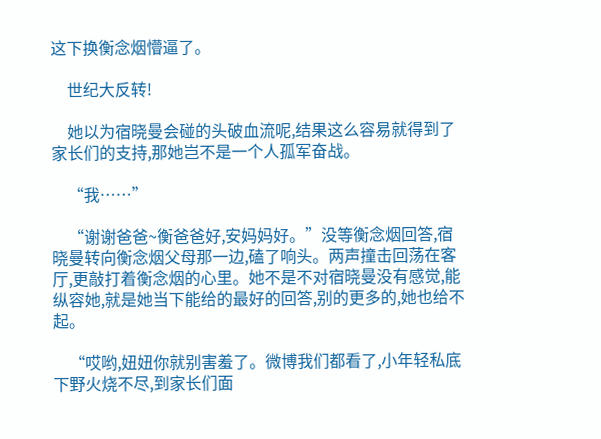这下换衡念烟懵逼了。

    世纪大反转!

    她以为宿晓曼会碰的头破血流呢,结果这么容易就得到了家长们的支持,那她岂不是一个人孤军奋战。

    “我……”

    “谢谢爸爸~衡爸爸好,安妈妈好。”没等衡念烟回答,宿晓曼转向衡念烟父母那一边,磕了响头。两声撞击回荡在客厅,更敲打着衡念烟的心里。她不是不对宿晓曼没有感觉,能纵容她,就是她当下能给的最好的回答,别的更多的,她也给不起。

    “哎哟,妞妞你就别害羞了。微博我们都看了,小年轻私底下野火烧不尽,到家长们面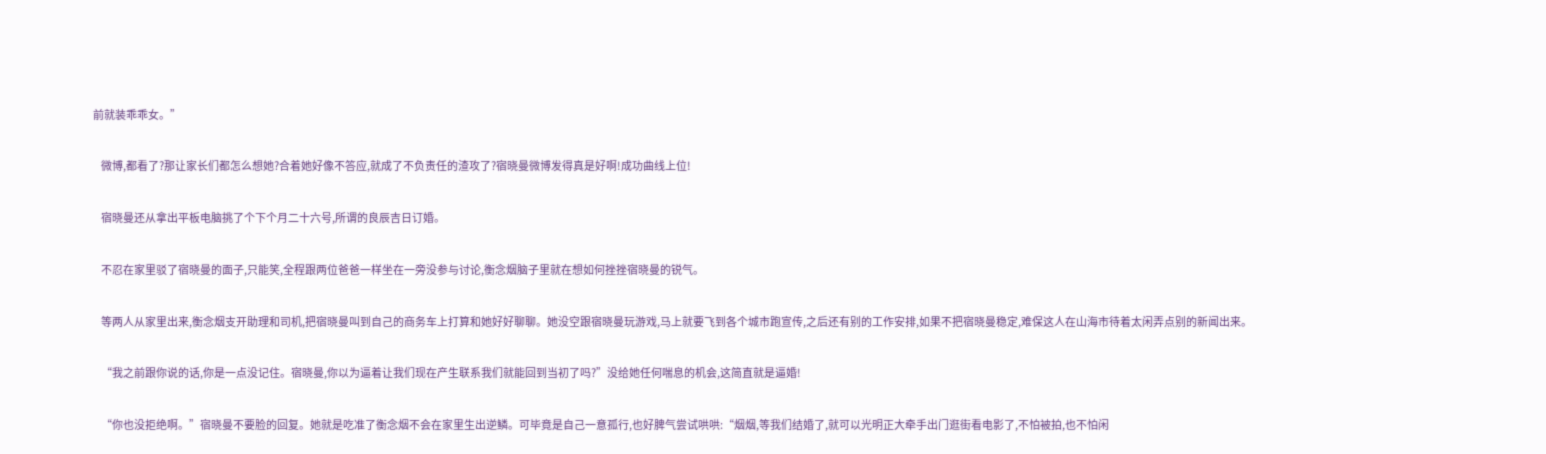前就装乖乖女。”

    微博,都看了?那让家长们都怎么想她?合着她好像不答应,就成了不负责任的渣攻了?宿晓曼微博发得真是好啊!成功曲线上位!

    宿晓曼还从拿出平板电脑挑了个下个月二十六号,所谓的良辰吉日订婚。

    不忍在家里驳了宿晓曼的面子,只能笑,全程跟两位爸爸一样坐在一旁没参与讨论,衡念烟脑子里就在想如何挫挫宿晓曼的锐气。

    等两人从家里出来,衡念烟支开助理和司机,把宿晓曼叫到自己的商务车上打算和她好好聊聊。她没空跟宿晓曼玩游戏,马上就要飞到各个城市跑宣传,之后还有别的工作安排,如果不把宿晓曼稳定,难保这人在山海市待着太闲弄点别的新闻出来。

    “我之前跟你说的话,你是一点没记住。宿晓曼,你以为逼着让我们现在产生联系我们就能回到当初了吗?”没给她任何喘息的机会,这简直就是逼婚!

    “你也没拒绝啊。”宿晓曼不要脸的回复。她就是吃准了衡念烟不会在家里生出逆鳞。可毕竟是自己一意孤行,也好脾气尝试哄哄:“烟烟,等我们结婚了,就可以光明正大牵手出门逛街看电影了,不怕被拍,也不怕闲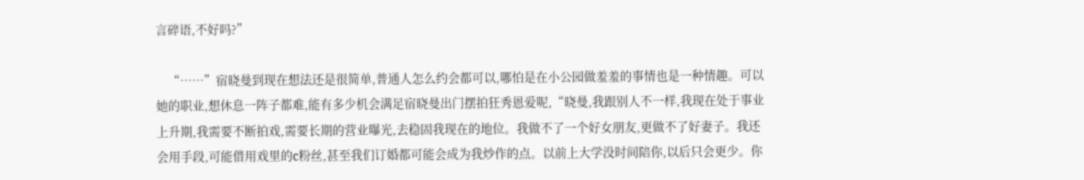言碎语,不好吗?”

    “……”宿晓曼到现在想法还是很简单,普通人怎么约会都可以,哪怕是在小公园做羞羞的事情也是一种情趣。可以她的职业,想休息一阵子都难,能有多少机会满足宿晓曼出门摆拍狂秀恩爱呢,“晓曼,我跟别人不一样,我现在处于事业上升期,我需要不断拍戏,需要长期的营业曝光,去稳固我现在的地位。我做不了一个好女朋友,更做不了好妻子。我还会用手段,可能借用戏里的c粉丝,甚至我们订婚都可能会成为我炒作的点。以前上大学没时间陪你,以后只会更少。你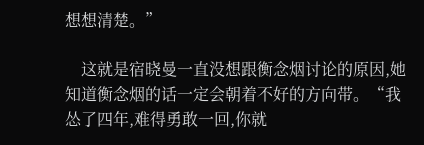想想清楚。”

    这就是宿晓曼一直没想跟衡念烟讨论的原因,她知道衡念烟的话一定会朝着不好的方向带。“我怂了四年,难得勇敢一回,你就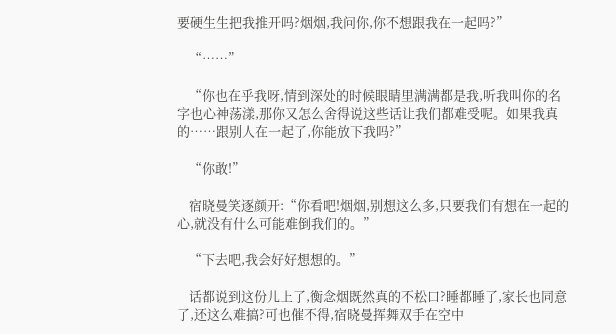要硬生生把我推开吗?烟烟,我问你,你不想跟我在一起吗?”

    “……”

    “你也在乎我呀,情到深处的时候眼睛里满满都是我,听我叫你的名字也心神荡漾,那你又怎么舍得说这些话让我们都难受呢。如果我真的……跟别人在一起了,你能放下我吗?”

    “你敢!”

    宿晓曼笑逐颜开:“你看吧!烟烟,别想这么多,只要我们有想在一起的心,就没有什么可能难倒我们的。”

    “下去吧,我会好好想想的。”

    话都说到这份儿上了,衡念烟既然真的不松口?睡都睡了,家长也同意了,还这么难搞?可也催不得,宿晓曼挥舞双手在空中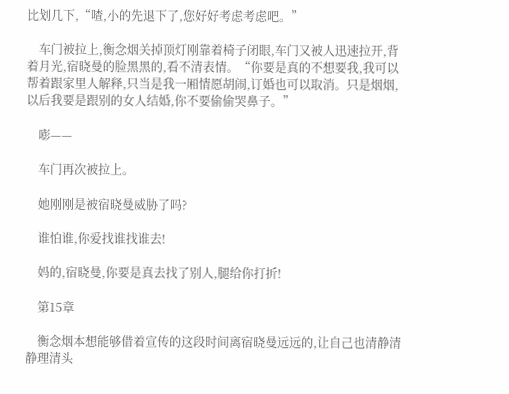比划几下,“喳,小的先退下了,您好好考虑考虑吧。”

    车门被拉上,衡念烟关掉顶灯刚靠着椅子闭眼,车门又被人迅速拉开,背着月光,宿晓曼的脸黑黑的,看不清表情。“你要是真的不想要我,我可以帮着跟家里人解释,只当是我一厢情愿胡闹,订婚也可以取消。只是烟烟,以后我要是跟别的女人结婚,你不要偷偷哭鼻子。”

    嘭——

    车门再次被拉上。

    她刚刚是被宿晓曼威胁了吗?

    谁怕谁,你爱找谁找谁去!

    妈的,宿晓曼,你要是真去找了别人,腿给你打折!

    第15章

    衡念烟本想能够借着宣传的这段时间离宿晓曼远远的,让自己也清静清静理清头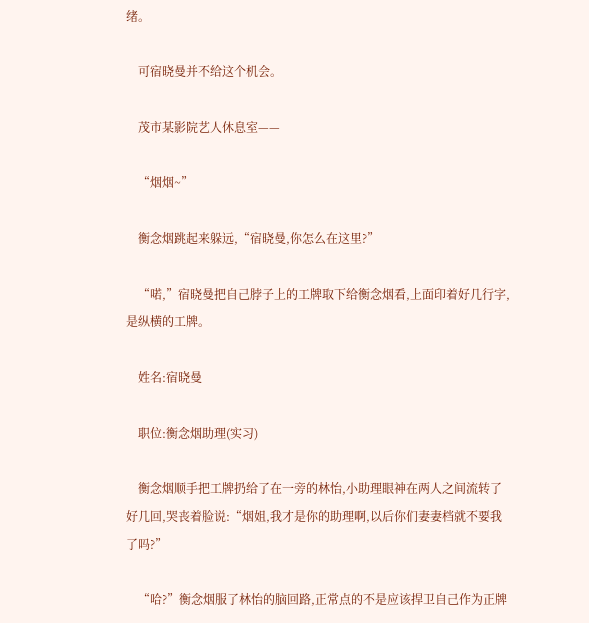绪。

    可宿晓曼并不给这个机会。

    茂市某影院艺人休息室——

    “烟烟~”

    衡念烟跳起来躲远,“宿晓曼,你怎么在这里?”

    “喏,”宿晓曼把自己脖子上的工牌取下给衡念烟看,上面印着好几行字,是纵横的工牌。

    姓名:宿晓曼

    职位:衡念烟助理(实习)

    衡念烟顺手把工牌扔给了在一旁的林怡,小助理眼神在两人之间流转了好几回,哭丧着脸说:“烟姐,我才是你的助理啊,以后你们妻妻档就不要我了吗?”

    “哈?”衡念烟服了林怡的脑回路,正常点的不是应该捍卫自己作为正牌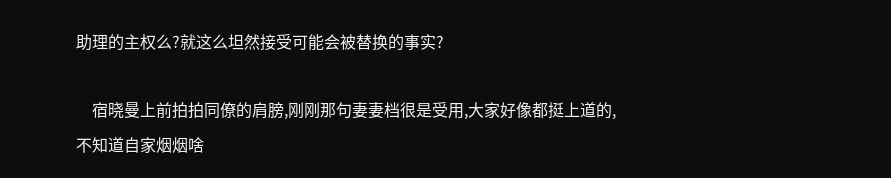助理的主权么?就这么坦然接受可能会被替换的事实?

    宿晓曼上前拍拍同僚的肩膀,刚刚那句妻妻档很是受用,大家好像都挺上道的,不知道自家烟烟啥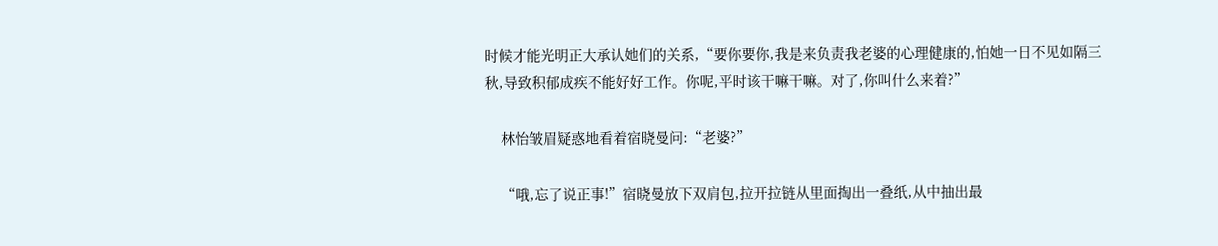时候才能光明正大承认她们的关系,“要你要你,我是来负责我老婆的心理健康的,怕她一日不见如隔三秋,导致积郁成疾不能好好工作。你呢,平时该干嘛干嘛。对了,你叫什么来着?”

    林怡皱眉疑惑地看着宿晓曼问:“老婆?”

    “哦,忘了说正事!”宿晓曼放下双肩包,拉开拉链从里面掏出一叠纸,从中抽出最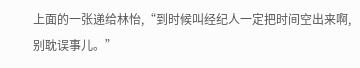上面的一张递给林怡,“到时候叫经纪人一定把时间空出来啊,别耽误事儿。”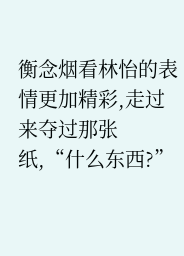衡念烟看林怡的表情更加精彩,走过来夺过那张纸,“什么东西?”